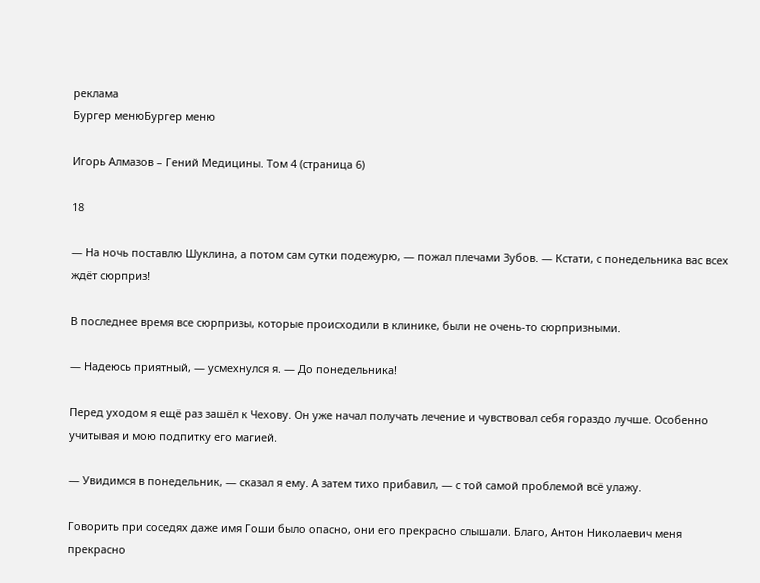реклама
Бургер менюБургер меню

Игорь Алмазов – Гений Медицины. Том 4 (страница 6)

18

— На ночь поставлю Шуклина, а потом сам сутки подежурю, — пожал плечами Зубов. — Кстати, с понедельника вас всех ждёт сюрприз!

В последнее время все сюрпризы, которые происходили в клинике, были не очень-то сюрпризными.

— Надеюсь приятный, — усмехнулся я. — До понедельника!

Перед уходом я ещё раз зашёл к Чехову. Он уже начал получать лечение и чувствовал себя гораздо лучше. Особенно учитывая и мою подпитку его магией.

— Увидимся в понедельник, — сказал я ему. А затем тихо прибавил, — с той самой проблемой всё улажу.

Говорить при соседях даже имя Гоши было опасно, они его прекрасно слышали. Благо, Антон Николаевич меня прекрасно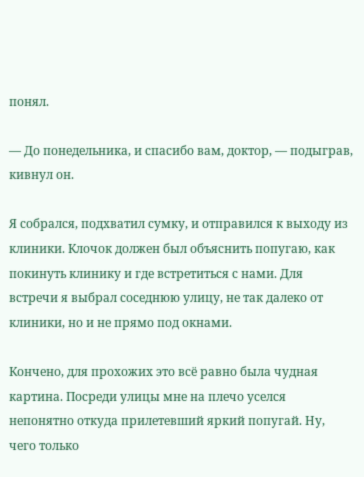понял.

— До понедельника, и спасибо вам, доктор, — подыграв, кивнул он.

Я собрался, подхватил сумку, и отправился к выходу из клиники. Клочок должен был объяснить попугаю, как покинуть клинику и где встретиться с нами. Для встречи я выбрал соседнюю улицу, не так далеко от клиники, но и не прямо под окнами.

Кончено, для прохожих это всё равно была чудная картина. Посреди улицы мне на плечо уселся непонятно откуда прилетевший яркий попугай. Ну, чего только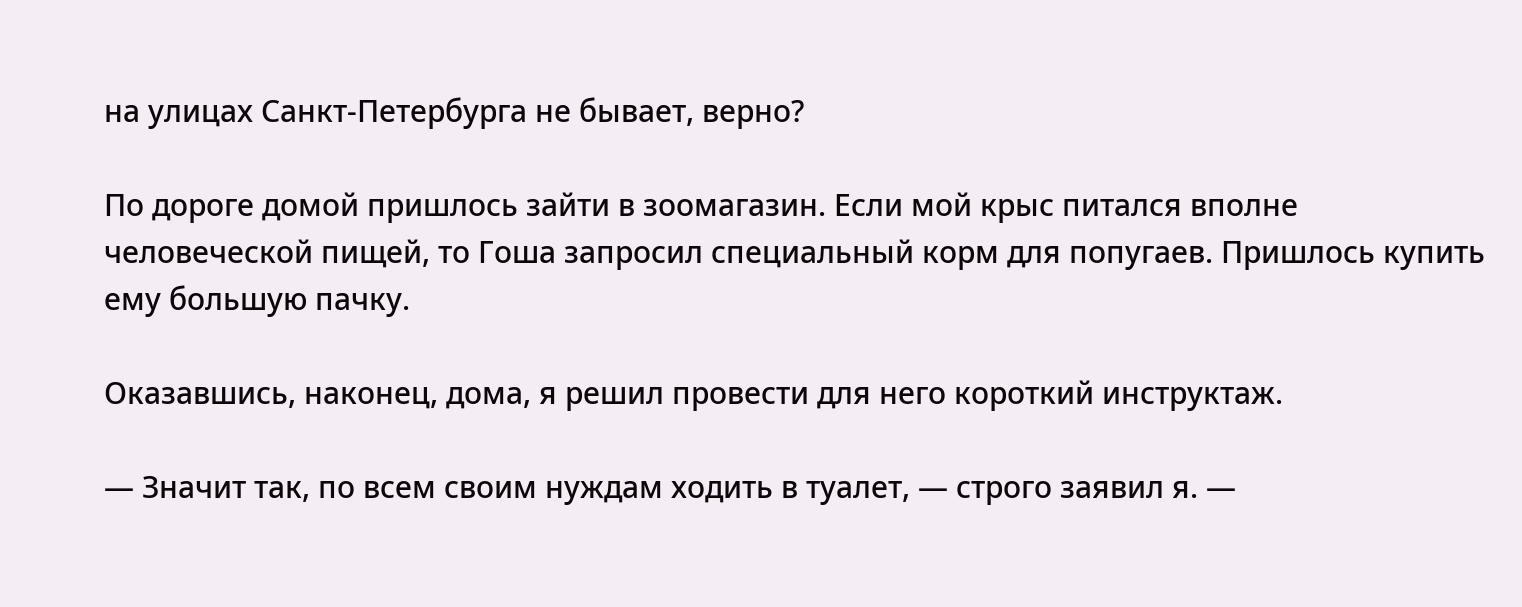на улицах Санкт-Петербурга не бывает, верно?

По дороге домой пришлось зайти в зоомагазин. Если мой крыс питался вполне человеческой пищей, то Гоша запросил специальный корм для попугаев. Пришлось купить ему большую пачку.

Оказавшись, наконец, дома, я решил провести для него короткий инструктаж.

— Значит так, по всем своим нуждам ходить в туалет, — строго заявил я. —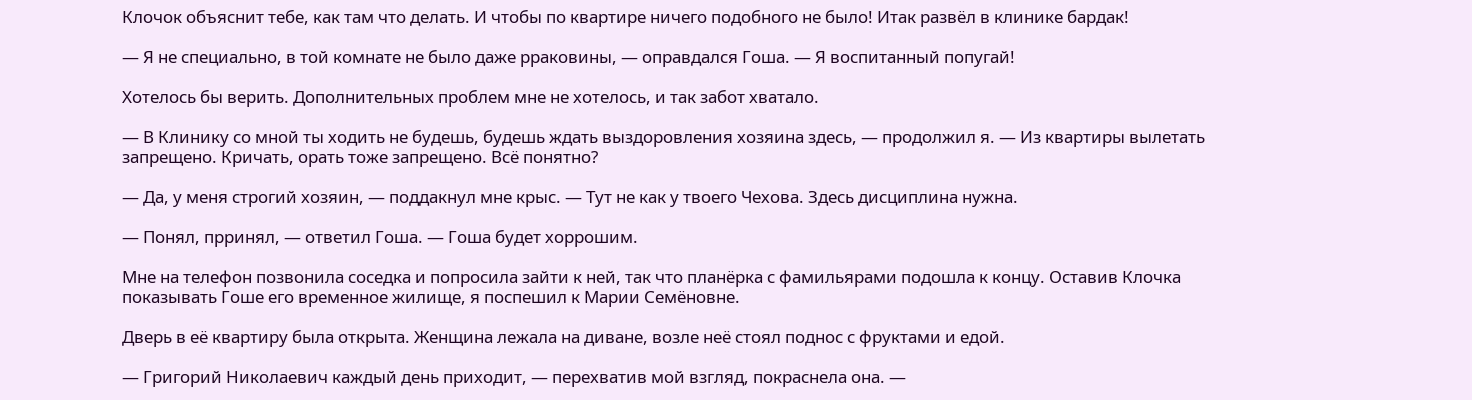Клочок объяснит тебе, как там что делать. И чтобы по квартире ничего подобного не было! Итак развёл в клинике бардак!

— Я не специально, в той комнате не было даже рраковины, — оправдался Гоша. — Я воспитанный попугай!

Хотелось бы верить. Дополнительных проблем мне не хотелось, и так забот хватало.

— В Клинику со мной ты ходить не будешь, будешь ждать выздоровления хозяина здесь, — продолжил я. — Из квартиры вылетать запрещено. Кричать, орать тоже запрещено. Всё понятно?

— Да, у меня строгий хозяин, — поддакнул мне крыс. — Тут не как у твоего Чехова. Здесь дисциплина нужна.

— Понял, прринял, — ответил Гоша. — Гоша будет хоррошим.

Мне на телефон позвонила соседка и попросила зайти к ней, так что планёрка с фамильярами подошла к концу. Оставив Клочка показывать Гоше его временное жилище, я поспешил к Марии Семёновне.

Дверь в её квартиру была открыта. Женщина лежала на диване, возле неё стоял поднос с фруктами и едой.

— Григорий Николаевич каждый день приходит, — перехватив мой взгляд, покраснела она. —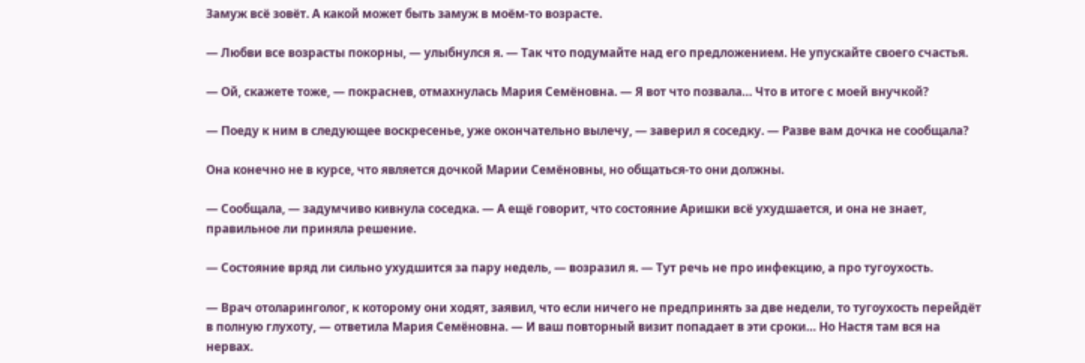Замуж всё зовёт. А какой может быть замуж в моём-то возрасте.

— Любви все возрасты покорны, — улыбнулся я. — Так что подумайте над его предложением. Не упускайте своего счастья.

— Ой, скажете тоже, — покраснев, отмахнулась Мария Семёновна. — Я вот что позвала… Что в итоге с моей внучкой?

— Поеду к ним в следующее воскресенье, уже окончательно вылечу, — заверил я соседку. — Разве вам дочка не сообщала?

Она конечно не в курсе, что является дочкой Марии Семёновны, но общаться-то они должны.

— Сообщала, — задумчиво кивнула соседка. — А ещё говорит, что состояние Аришки всё ухудшается, и она не знает, правильное ли приняла решение.

— Состояние вряд ли сильно ухудшится за пару недель, — возразил я. — Тут речь не про инфекцию, а про тугоухость.

— Врач отоларинголог, к которому они ходят, заявил, что если ничего не предпринять за две недели, то тугоухость перейдёт в полную глухоту, — ответила Мария Семёновна. — И ваш повторный визит попадает в эти сроки… Но Настя там вся на нервах.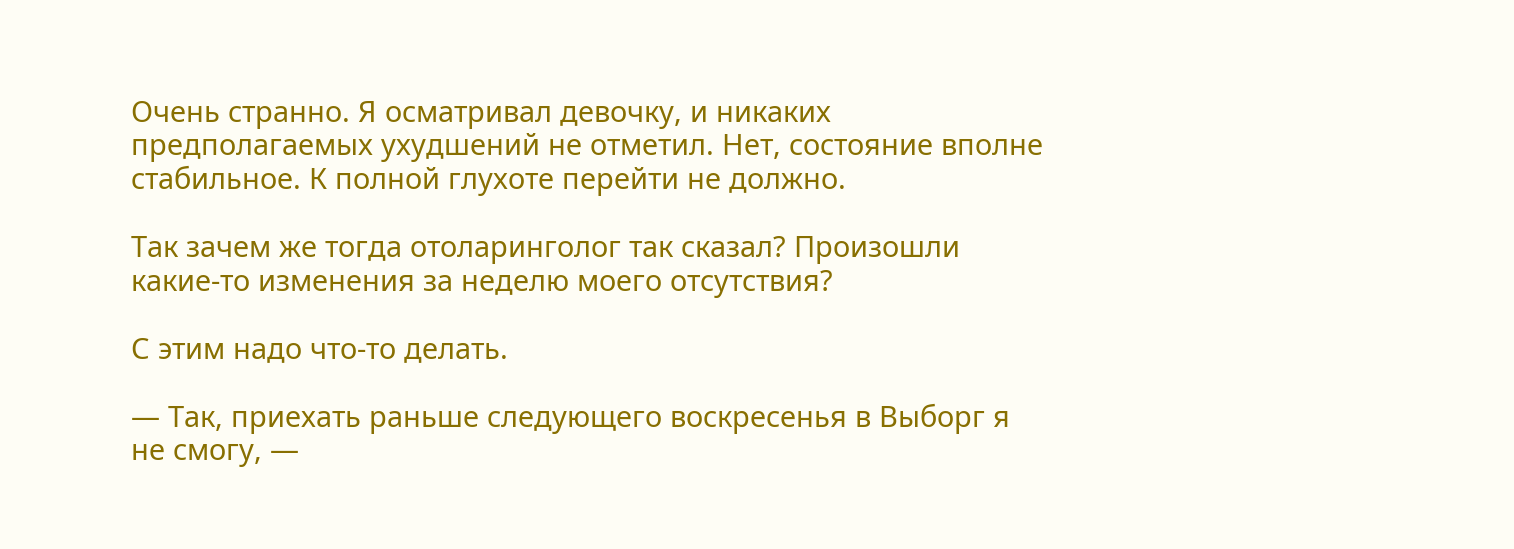Очень странно. Я осматривал девочку, и никаких предполагаемых ухудшений не отметил. Нет, состояние вполне стабильное. К полной глухоте перейти не должно.

Так зачем же тогда отоларинголог так сказал? Произошли какие-то изменения за неделю моего отсутствия?

С этим надо что-то делать.

— Так, приехать раньше следующего воскресенья в Выборг я не смогу, —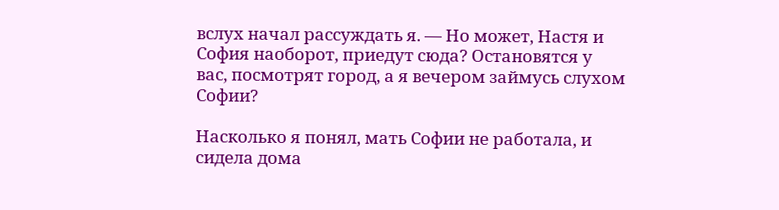вслух начал рассуждать я. — Но может, Настя и София наоборот, приедут сюда? Остановятся у вас, посмотрят город, а я вечером займусь слухом Софии?

Насколько я понял, мать Софии не работала, и сидела дома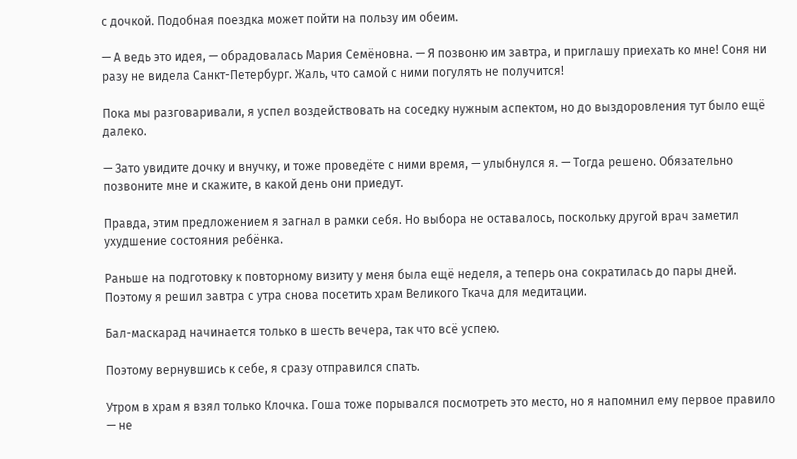с дочкой. Подобная поездка может пойти на пользу им обеим.

— А ведь это идея, — обрадовалась Мария Семёновна. — Я позвоню им завтра, и приглашу приехать ко мне! Соня ни разу не видела Санкт-Петербург. Жаль, что самой с ними погулять не получится!

Пока мы разговаривали, я успел воздействовать на соседку нужным аспектом, но до выздоровления тут было ещё далеко.

— Зато увидите дочку и внучку, и тоже проведёте с ними время, — улыбнулся я. — Тогда решено. Обязательно позвоните мне и скажите, в какой день они приедут.

Правда, этим предложением я загнал в рамки себя. Но выбора не оставалось, поскольку другой врач заметил ухудшение состояния ребёнка.

Раньше на подготовку к повторному визиту у меня была ещё неделя, а теперь она сократилась до пары дней. Поэтому я решил завтра с утра снова посетить храм Великого Ткача для медитации.

Бал-маскарад начинается только в шесть вечера, так что всё успею.

Поэтому вернувшись к себе, я сразу отправился спать.

Утром в храм я взял только Клочка. Гоша тоже порывался посмотреть это место, но я напомнил ему первое правило — не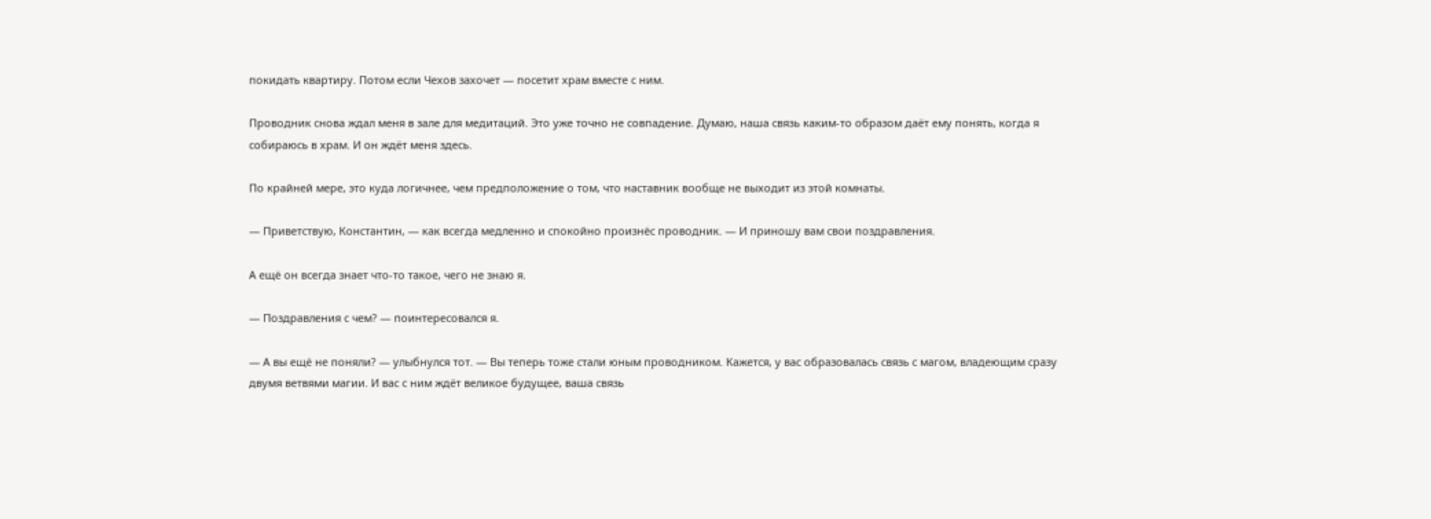покидать квартиру. Потом если Чехов захочет — посетит храм вместе с ним.

Проводник снова ждал меня в зале для медитаций. Это уже точно не совпадение. Думаю, наша связь каким-то образом даёт ему понять, когда я собираюсь в храм. И он ждёт меня здесь.

По крайней мере, это куда логичнее, чем предположение о том, что наставник вообще не выходит из этой комнаты.

— Приветствую, Константин, — как всегда медленно и спокойно произнёс проводник. — И приношу вам свои поздравления.

А ещё он всегда знает что-то такое, чего не знаю я.

— Поздравления с чем? — поинтересовался я.

— А вы ещё не поняли? — улыбнулся тот. — Вы теперь тоже стали юным проводником. Кажется, у вас образовалась связь с магом, владеющим сразу двумя ветвями магии. И вас с ним ждёт великое будущее, ваша связь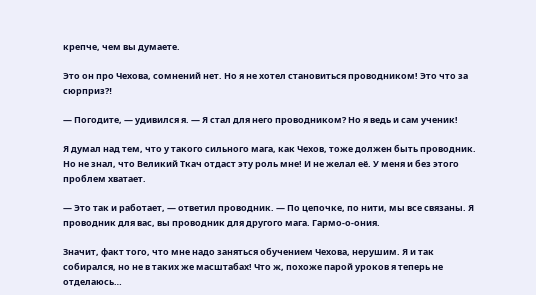крепче, чем вы думаете.

Это он про Чехова, сомнений нет. Но я не хотел становиться проводником! Это что за сюрприз⁈

— Погодите, — удивился я. — Я стал для него проводником? Но я ведь и сам ученик!

Я думал над тем, что у такого сильного мага, как Чехов, тоже должен быть проводник. Но не знал, что Великий Ткач отдаст эту роль мне! И не желал её. У меня и без этого проблем хватает.

— Это так и работает, — ответил проводник. — По цепочке, по нити, мы все связаны. Я проводник для вас, вы проводник для другого мага. Гармо-о-ония.

Значит, факт того, что мне надо заняться обучением Чехова, нерушим. Я и так собирался, но не в таких же масштабах! Что ж, похоже парой уроков я теперь не отделаюсь…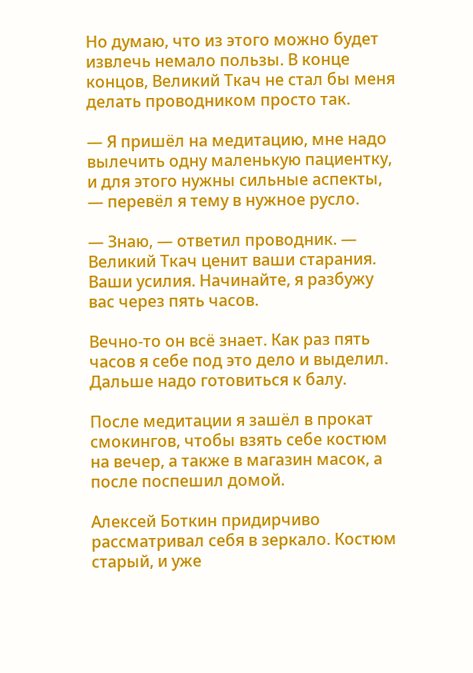Но думаю, что из этого можно будет извлечь немало пользы. В конце концов, Великий Ткач не стал бы меня делать проводником просто так.

— Я пришёл на медитацию, мне надо вылечить одну маленькую пациентку, и для этого нужны сильные аспекты, — перевёл я тему в нужное русло.

— Знаю, — ответил проводник. — Великий Ткач ценит ваши старания. Ваши усилия. Начинайте, я разбужу вас через пять часов.

Вечно-то он всё знает. Как раз пять часов я себе под это дело и выделил. Дальше надо готовиться к балу.

После медитации я зашёл в прокат смокингов, чтобы взять себе костюм на вечер, а также в магазин масок, а после поспешил домой.

Алексей Боткин придирчиво рассматривал себя в зеркало. Костюм старый, и уже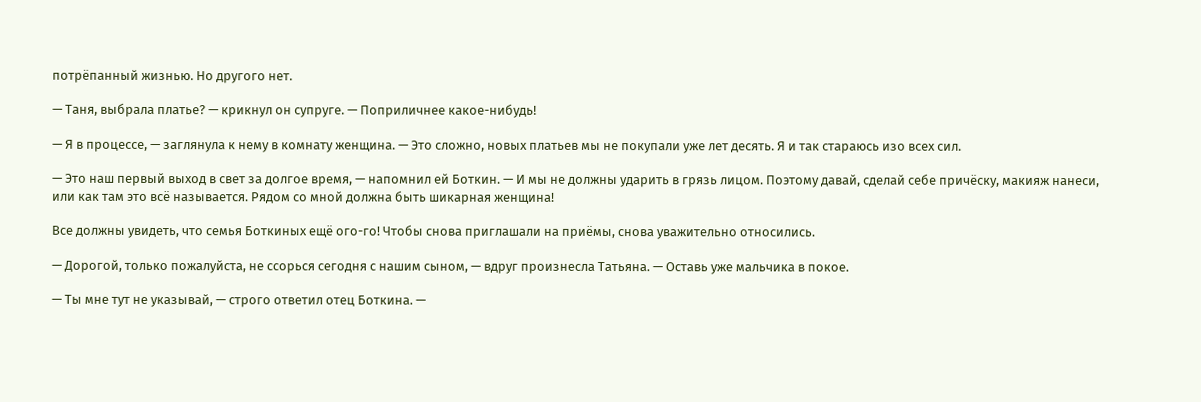потрёпанный жизнью. Но другого нет.

— Таня, выбрала платье? — крикнул он супруге. — Поприличнее какое-нибудь!

— Я в процессе, — заглянула к нему в комнату женщина. — Это сложно, новых платьев мы не покупали уже лет десять. Я и так стараюсь изо всех сил.

— Это наш первый выход в свет за долгое время, — напомнил ей Боткин. — И мы не должны ударить в грязь лицом. Поэтому давай, сделай себе причёску, макияж нанеси, или как там это всё называется. Рядом со мной должна быть шикарная женщина!

Все должны увидеть, что семья Боткиных ещё ого-го! Чтобы снова приглашали на приёмы, снова уважительно относились.

— Дорогой, только пожалуйста, не ссорься сегодня с нашим сыном, — вдруг произнесла Татьяна. — Оставь уже мальчика в покое.

— Ты мне тут не указывай, — строго ответил отец Боткина. —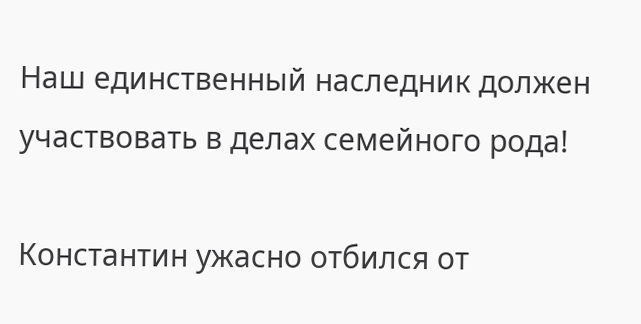Наш единственный наследник должен участвовать в делах семейного рода!

Константин ужасно отбился от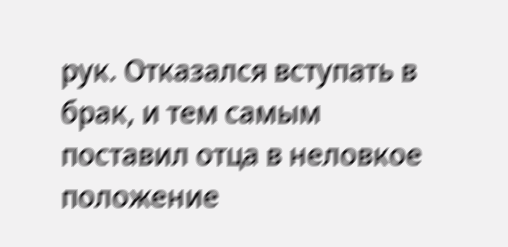рук. Отказался вступать в брак, и тем самым поставил отца в неловкое положение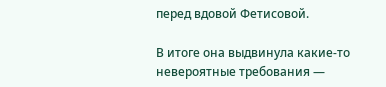перед вдовой Фетисовой.

В итоге она выдвинула какие-то невероятные требования —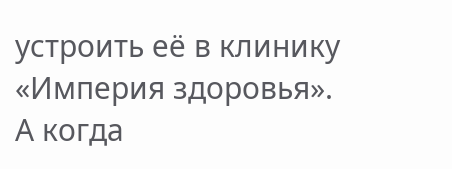устроить её в клинику «Империя здоровья». А когда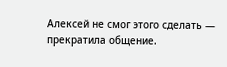Алексей не смог этого сделать — прекратила общение.